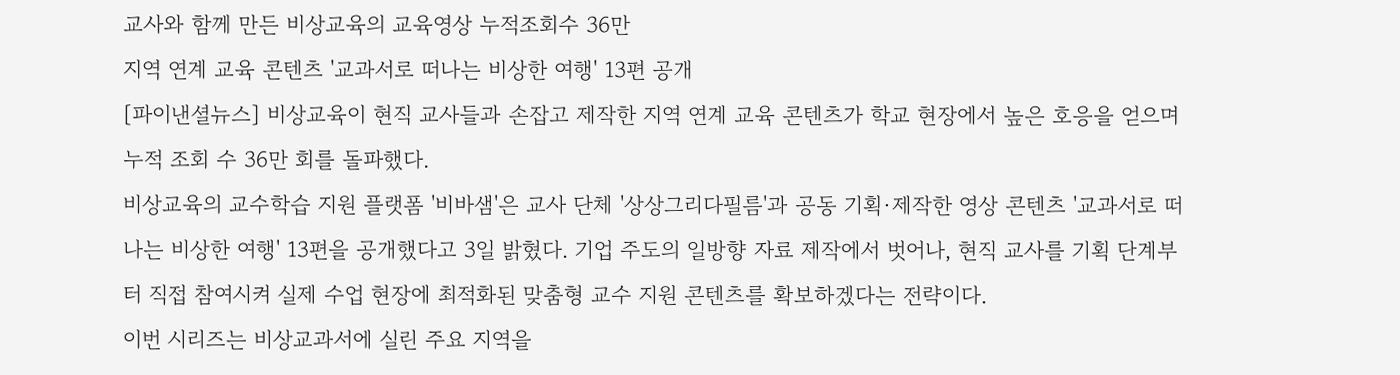교사와 함께 만든 비상교육의 교육영상 누적조회수 36만
지역 연계 교육 콘텐츠 '교과서로 떠나는 비상한 여행' 13편 공개
[파이낸셜뉴스] 비상교육이 현직 교사들과 손잡고 제작한 지역 연계 교육 콘텐츠가 학교 현장에서 높은 호응을 얻으며 누적 조회 수 36만 회를 돌파했다.
비상교육의 교수학습 지원 플랫폼 '비바샘'은 교사 단체 '상상그리다필름'과 공동 기획·제작한 영상 콘텐츠 '교과서로 떠나는 비상한 여행' 13편을 공개했다고 3일 밝혔다. 기업 주도의 일방향 자료 제작에서 벗어나, 현직 교사를 기획 단계부터 직접 참여시켜 실제 수업 현장에 최적화된 맞춤형 교수 지원 콘텐츠를 확보하겠다는 전략이다.
이번 시리즈는 비상교과서에 실린 주요 지역을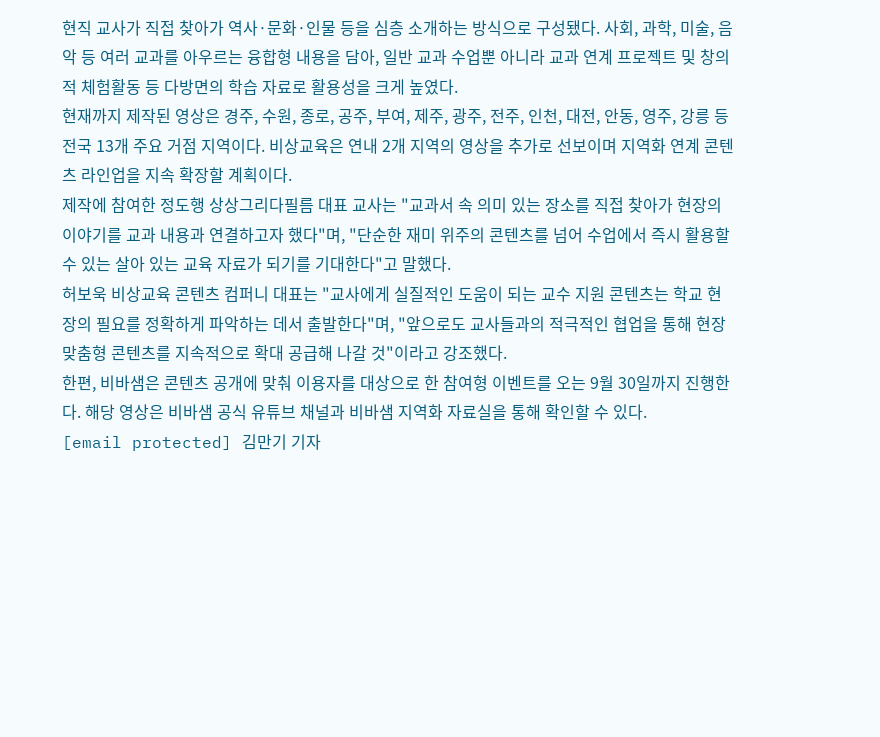현직 교사가 직접 찾아가 역사·문화·인물 등을 심층 소개하는 방식으로 구성됐다. 사회, 과학, 미술, 음악 등 여러 교과를 아우르는 융합형 내용을 담아, 일반 교과 수업뿐 아니라 교과 연계 프로젝트 및 창의적 체험활동 등 다방면의 학습 자료로 활용성을 크게 높였다.
현재까지 제작된 영상은 경주, 수원, 종로, 공주, 부여, 제주, 광주, 전주, 인천, 대전, 안동, 영주, 강릉 등 전국 13개 주요 거점 지역이다. 비상교육은 연내 2개 지역의 영상을 추가로 선보이며 지역화 연계 콘텐츠 라인업을 지속 확장할 계획이다.
제작에 참여한 정도행 상상그리다필름 대표 교사는 "교과서 속 의미 있는 장소를 직접 찾아가 현장의 이야기를 교과 내용과 연결하고자 했다"며, "단순한 재미 위주의 콘텐츠를 넘어 수업에서 즉시 활용할 수 있는 살아 있는 교육 자료가 되기를 기대한다"고 말했다.
허보욱 비상교육 콘텐츠 컴퍼니 대표는 "교사에게 실질적인 도움이 되는 교수 지원 콘텐츠는 학교 현장의 필요를 정확하게 파악하는 데서 출발한다"며, "앞으로도 교사들과의 적극적인 협업을 통해 현장 맞춤형 콘텐츠를 지속적으로 확대 공급해 나갈 것"이라고 강조했다.
한편, 비바샘은 콘텐츠 공개에 맞춰 이용자를 대상으로 한 참여형 이벤트를 오는 9월 30일까지 진행한다. 해당 영상은 비바샘 공식 유튜브 채널과 비바샘 지역화 자료실을 통해 확인할 수 있다.
[email protected] 김만기 기자